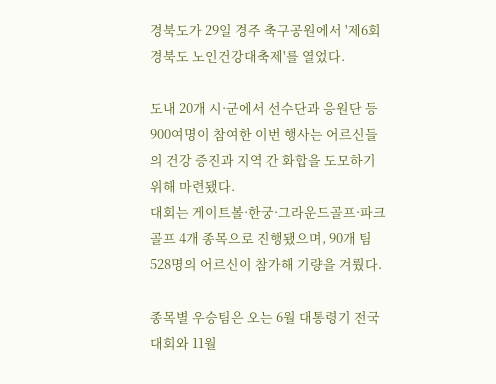경북도가 29일 경주 축구공원에서 '제6회 경북도 노인건강대축제'를 열었다.

도내 20개 시·군에서 선수단과 응원단 등 900여명이 참여한 이번 행사는 어르신들의 건강 증진과 지역 간 화합을 도모하기 위해 마련됐다.
대회는 게이트볼·한궁·그라운드골프·파크골프 4개 종목으로 진행됐으며, 90개 팀 528명의 어르신이 참가해 기량을 겨뤘다.

종목별 우승팀은 오는 6월 대통령기 전국대회와 11월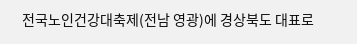전국노인건강대축제(전남 영광)에 경상북도 대표로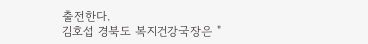출전한다.
김호섭 경북도 복지건강국장은 "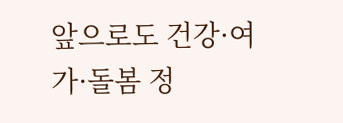앞으로도 건강·여가·돌봄 정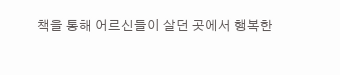책을 통해 어르신들이 살던 곳에서 행복한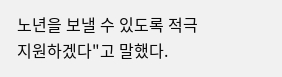노년을 보낼 수 있도록 적극 지원하겠다"고 말했다.